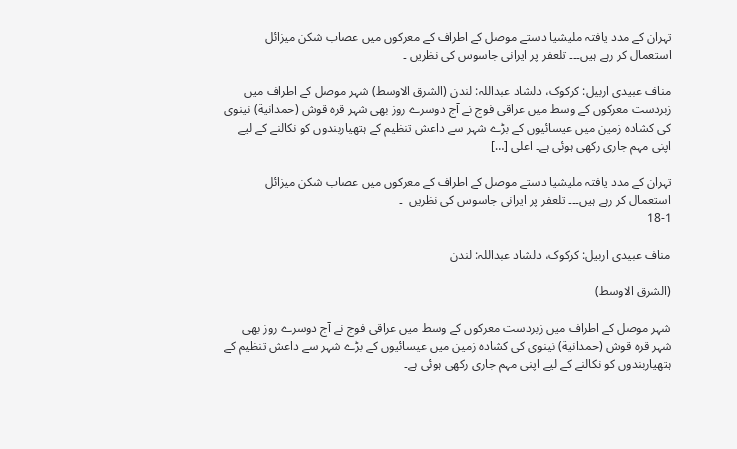تہران کے مدد یافتہ ملیشیا دستے موصل کے اطراف کے معرکوں میں عصاب شکن میزائل استعمال کر رہے ہیں۔۔۔ تلعفر پر ایرانی جاسوس کی نظریں ۔

مناف عبیدی اربیل: کرکوک، دلشاد عبداللہ: لندن (الشرق الاوسط) شہر موصل کے اطراف میں زبردست معرکوں کے وسط میں عراقی فوج نے آج دوسرے روز بھی شہر قرہ قوش (حمدانیة) نینوی کی کشادہ زمین میں عیسائیوں کے بڑے شہر سے داعش تنظیم کے ہتھیاربندوں کو نکالنے کے لیے اپنی مہم جاری رکھی ہوئی ہے۔ اعلی […]

تہران کے مدد یافتہ ملیشیا دستے موصل کے اطراف کے معرکوں میں عصاب شکن میزائل استعمال کر رہے ہیں۔۔۔ تلعفر پر ایرانی جاسوس کی نظریں  ۔
18-1

مناف عبیدی اربیل: کرکوک، دلشاد عبداللہ: لندن

(الشرق الاوسط)

شہر موصل کے اطراف میں زبردست معرکوں کے وسط میں عراقی فوج نے آج دوسرے روز بھی شہر قرہ قوش (حمدانیة) نینوی کی کشادہ زمین میں عیسائیوں کے بڑے شہر سے داعش تنظیم کے ہتھیاربندوں کو نکالنے کے لیے اپنی مہم جاری رکھی ہوئی ہے۔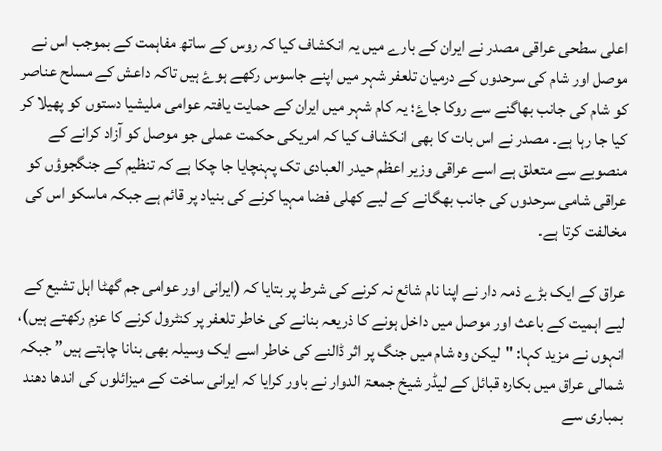اعلی سطحی عراقی مصدر نے ایران کے بارے میں یہ انکشاف کیا کہ روس کے ساتھ مفاہمت کے بموجب اس نے موصل اور شام کی سرحدوں کے درمیان تلعفر شہر میں اپنے جاسوس رکھے ہوۓ ہیں تاکہ داعش کے مسلح عناصر کو شام کی جانب بھاگنے سے روکا جاۓ؛ یہ کام شہر میں ایران کے حمایت یافتہ عوامی ملیشیا دستوں کو پھیلا کر کیا جا رہا ہے۔ مصدر نے اس بات کا بھی انکشاف کیا کہ امریکی حکمت عملی جو موصل کو آزاد کرانے کے منصوبے سے متعلق ہے اسے عراقی وزیر اعظم حیدر العبادی تک پہنچایا جا چکا ہے کہ تنظیم کے جنگجوؤں کو عراقی شامی سرحدوں کی جانب بھگانے کے لیے کھلی فضا مہیا کرنے کی بنیاد پر قائم ہے جبکہ ماسکو اس کی مخالفت کرتا ہے۔

عراق کے ایک بڑے ذمہ دار نے اپنا نام شائع نہ کرنے کی شرط پر بتایا کہ (ایرانی اور عوامی جم گھٹا اہل تشیع کے لیے اہمیت کے باعث اور موصل میں داخل ہونے کا ذریعہ بنانے کی خاطر تلعفر پر کنٹرول کرنے کا عزم رکھتے ہیں)، انہوں نے مزید کہا: "لیکن وہ شام میں جنگ پر اثر ڈالنے کی خاطر اسے ایک وسیلہ بھی بنانا چاہتے ہیں” جبکہ شمالی عراق میں بکارہ قبائل کے لیڈر شیخ جمعۃ الدوار نے باور کرایا کہ ایرانی ساخت کے میزائلوں کی اندھا دھند بمباری سے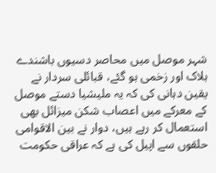شہر موصل میں محاصر دسیوں باشندے ہلاک اور زخمی ہو گئے، قبائلی سردار نے یقین دہانی کی کہ یہ ملیشیا دستے موصل کے معرکے میں اعصاب شکن میزائل بھی استعمال کر رہے ہیں، دوار نے بین الاقوامی حلقوں سے اپیل کی ہے کہ عراقی حکومت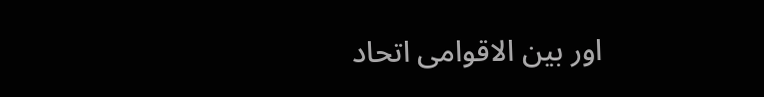اور بین الاقوامی اتحاد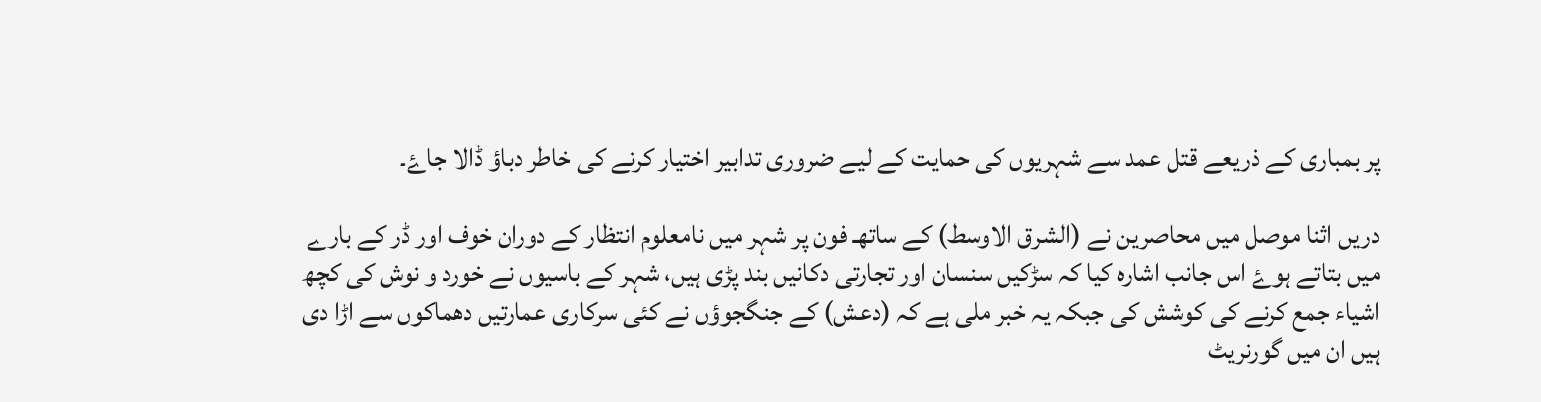پر بمباری کے ذریعے قتل عمد سے شہریوں کی حمایت کے لیے ضروری تدابیر اختیار کرنے کی خاطر دباؤ ڈالا جاۓ۔

دریں اثنا موصل میں محاصرین نے (الشرق الاوسط) کے ساتھـ فون پر شہر میں نامعلوم انتظار کے دوران خوف اور ڈر کے بارے میں بتاتے ہوۓ اس جانب اشارہ کیا کہ سڑکیں سنسان اور تجارتی دکانیں بند پڑی ہیں، شہر کے باسیوں نے خورد و نوش کی کچھ اشیاء جمع کرنے کی کوشش کی جبکہ یہ خبر ملی ہے کہ (دعش) کے جنگجوؤں نے کئی سرکاری عمارتیں دھماکوں سے اڑا دی ہیں ان میں گورنریٹ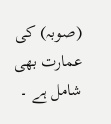(صوبہ) کی عمارت بھی شامل ہے ۔